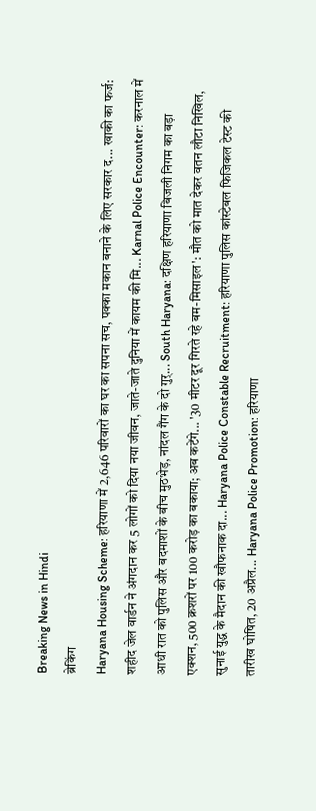Breaking News in Hindi
ब्रेकिंग
Haryana Housing Scheme: हरियाणा में 2,646 परिवारों का घर का सपना सच, पक्का मकान बनाने के लिए सरकार द... खाकी का फर्ज: शहीद जेल वार्डन ने अंगदान कर 5 लोगों को दिया नया जीवन, जाते-जाते दुनिया में कायम की मि... Karnal Police Encounter: करनाल में आधी रात को पुलिस और बदमाशों के बीच मुठभेड़, नांदल गैंग के दो गुर्... South Haryana: दक्षिण हरियाणा बिजली निगम का बड़ा एक्शन, 500 क्रशरों पर 100 करोड़ का बकाया; अब कटेंगे... '30 मीटर दूर गिरते रहे बम-मिसाइल': मौत को मात देकर वतन लौटा निखिल, सुनाई युद्ध के मैदान की खौफनाक दा... Haryana Police Constable Recruitment: हरियाणा पुलिस कांस्टेबल फिजिकल टेस्ट की तारीख घोषित, 20 अप्रैल... Haryana Police Promotion: हरियाणा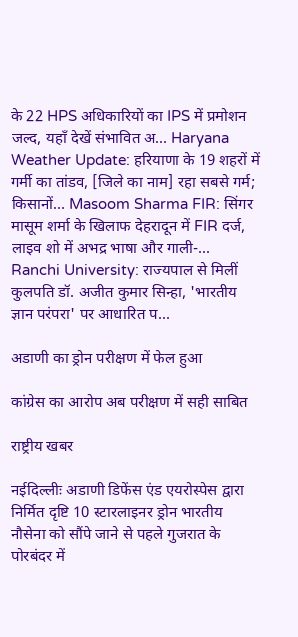के 22 HPS अधिकारियों का IPS में प्रमोशन जल्द, यहाँ देखें संभावित अ... Haryana Weather Update: हरियाणा के 19 शहरों में गर्मी का तांडव, [जिले का नाम] रहा सबसे गर्म; किसानों... Masoom Sharma FIR: सिंगर मासूम शर्मा के खिलाफ देहरादून में FIR दर्ज, लाइव शो में अभद्र भाषा और गाली-... Ranchi University: राज्यपाल से मिलीं कुलपति डॉ. अजीत कुमार सिन्हा, 'भारतीय ज्ञान परंपरा' पर आधारित प...

अडाणी का ड्रोन परीक्षण में फेल हुआ

कांग्रेस का आरोप अब परीक्षण में सही साबित

राष्ट्रीय खबर

नईदिल्लीः अडाणी डिफेंस एंड एयरोस्पेस द्वारा निर्मित दृष्टि 10 स्टारलाइनर ड्रोन भारतीय नौसेना को सौंपे जाने से पहले गुजरात के पोरबंदर में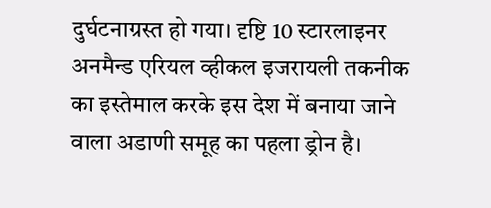दुर्घटनाग्रस्त हो गया। दृष्टि 10 स्टारलाइनर अनमैन्ड एरियल व्हीकल इजरायली तकनीक का इस्तेमाल करके इस देश में बनाया जाने वाला अडाणी समूह का पहला ड्रोन है।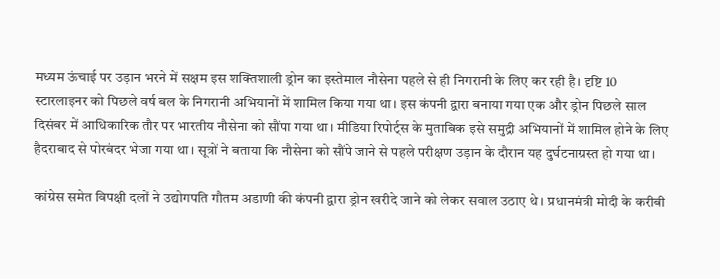मध्यम ऊंचाई पर उड़ान भरने में सक्षम इस शक्तिशाली ड्रोन का इस्तेमाल नौसेना पहले से ही निगरानी के लिए कर रही है। दृष्टि 10 स्टारलाइनर को पिछले वर्ष बल के निगरानी अभियानों में शामिल किया गया था। इस कंपनी द्वारा बनाया गया एक और ड्रोन पिछले साल दिसंबर में आधिकारिक तौर पर भारतीय नौसेना को सौंपा गया था। मीडिया रिपोर्ट्स के मुताबिक इसे समुद्री अभियानों में शामिल होने के लिए हैदराबाद से पोरबंदर भेजा गया था। सूत्रों ने बताया कि नौसेना को सौंपे जाने से पहले परीक्षण उड़ान के दौरान यह दुर्घटनाग्रस्त हो गया था।

कांग्रेस समेत विपक्षी दलों ने उद्योगपति गौतम अडाणी की कंपनी द्वारा ड्रोन खरीदे जाने को लेकर सवाल उठाए थे। प्रधानमंत्री मोदी के करीबी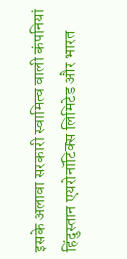इसके अलावा सरकारी स्वामित्व वाली कंपनियां हिंदुस्तान एयरोनॉटिक्स लिमिटेड और भारत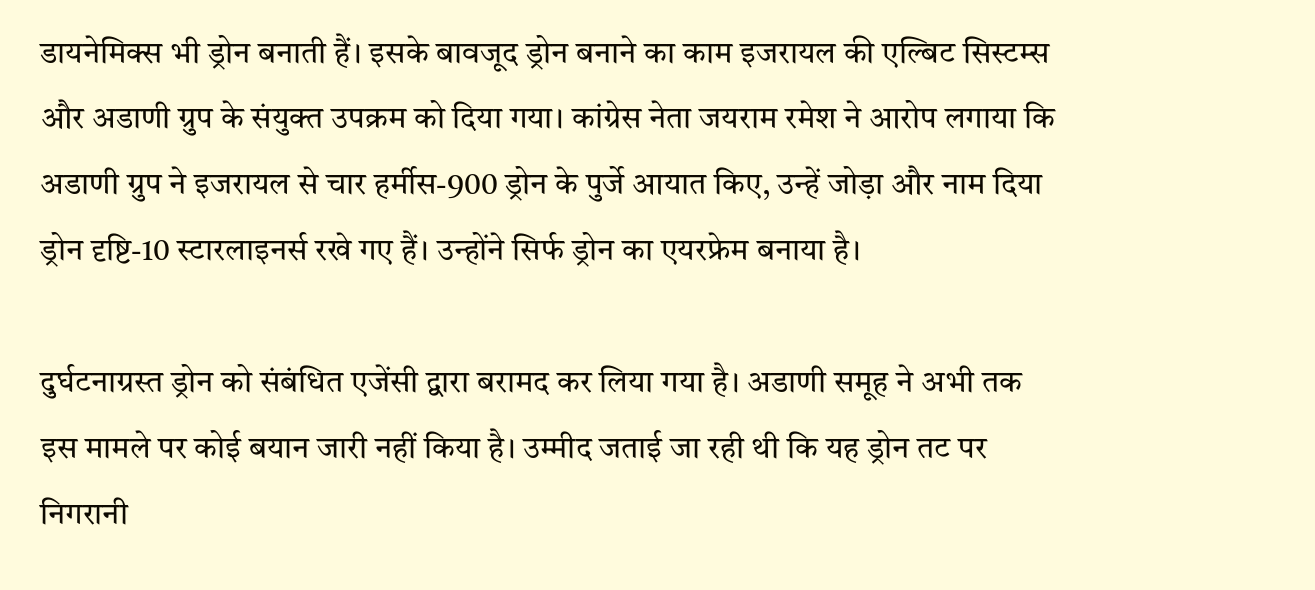डायनेमिक्स भी ड्रोन बनाती हैं। इसके बावजूद ड्रोन बनाने का काम इजरायल की एल्बिट सिस्टम्स और अडाणी ग्रुप के संयुक्त उपक्रम को दिया गया। कांग्रेस नेता जयराम रमेश ने आरोप लगाया कि अडाणी ग्रुप ने इजरायल से चार हर्मीस-900 ड्रोन के पुर्जे आयात किए, उन्हें जोड़ा और नाम दिया ड्रोन दृष्टि-10 स्टारलाइनर्स रखे गए हैं। उन्होंने सिर्फ ड्रोन का एयरफ्रेम बनाया है।

दुर्घटनाग्रस्त ड्रोन को संबंधित एजेंसी द्वारा बरामद कर लिया गया है। अडाणी समूह ने अभी तक इस मामले पर कोई बयान जारी नहीं किया है। उम्मीद जताई जा रही थी कि यह ड्रोन तट पर निगरानी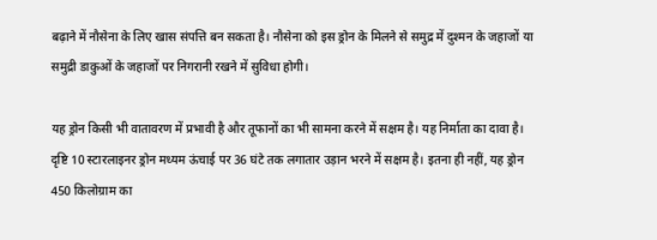बढ़ाने में नौसेना के लिए खास संपत्ति बन सकता है। नौसेना को इस ड्रोन के मिलने से समुद्र में दुश्मन के जहाजों या समुद्री डाकुओं के जहाजों पर निगरानी रखने में सुविधा होगी।

यह ड्रोन किसी भी वातावरण में प्रभावी है और तूफानों का भी सामना करने में सक्षम है। यह निर्माता का दावा है। दृष्टि 10 स्टारलाइनर ड्रोन मध्यम ऊंचाई पर 36 घंटे तक लगातार उड़ान भरने में सक्षम है। इतना ही नहीं, यह ड्रोन 450 किलोग्राम का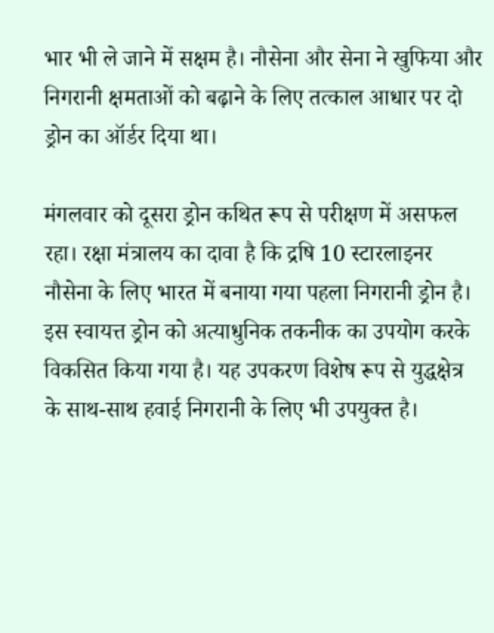भार भी ले जाने में सक्षम है। नौसेना और सेना ने खुफिया और निगरानी क्षमताओं को बढ़ाने के लिए तत्काल आधार पर दो ड्रोन का ऑर्डर दिया था।

मंगलवार को दूसरा ड्रोन कथित रूप से परीक्षण में असफल रहा। रक्षा मंत्रालय का दावा है कि द्रषि 10 स्टारलाइनर नौसेना के लिए भारत में बनाया गया पहला निगरानी ड्रोन है। इस स्वायत्त ड्रोन को अत्याधुनिक तकनीक का उपयोग करके विकसित किया गया है। यह उपकरण विशेष रूप से युद्धक्षेत्र के साथ-साथ हवाई निगरानी के लिए भी उपयुक्त है।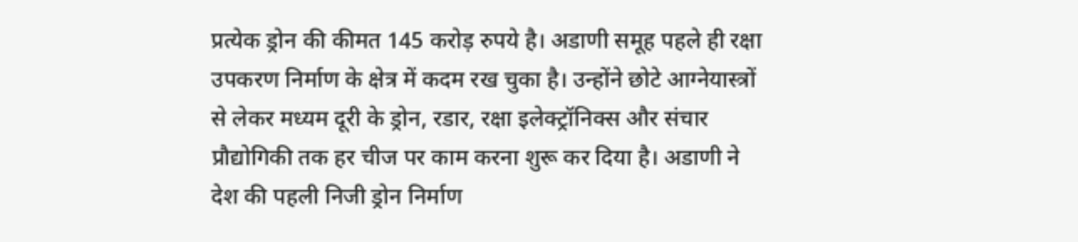प्रत्येक ड्रोन की कीमत 145 करोड़ रुपये है। अडाणी समूह पहले ही रक्षा उपकरण निर्माण के क्षेत्र में कदम रख चुका है। उन्होंने छोटे आग्नेयास्त्रों से लेकर मध्यम दूरी के ड्रोन, रडार, रक्षा इलेक्ट्रॉनिक्स और संचार प्रौद्योगिकी तक हर चीज पर काम करना शुरू कर दिया है। अडाणी ने देश की पहली निजी ड्रोन निर्माण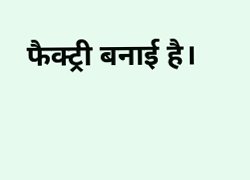फैक्ट्री बनाई है।